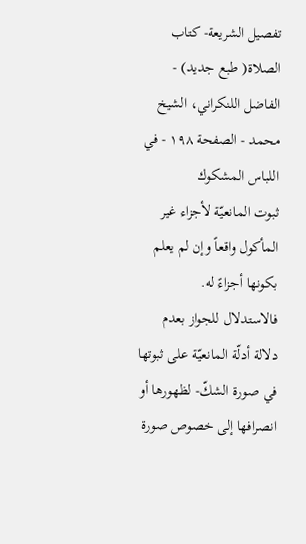تفصيل الشريعة- كتاب الصلاة( طبع جديد) - الفاضل اللنكراني، الشيخ محمد - الصفحة ١٩٨ - في اللباس المشكوك
ثبوت المانعيّة لأجزاء غير المأكول واقعاً وإن لم يعلم بكونها أجزاءً له.
فالاستدلال للجواز بعدم دلالة أدلّة المانعيّة على ثبوتها في صورة الشكّ- لظهورها أو انصرافها إلى خصوص صورة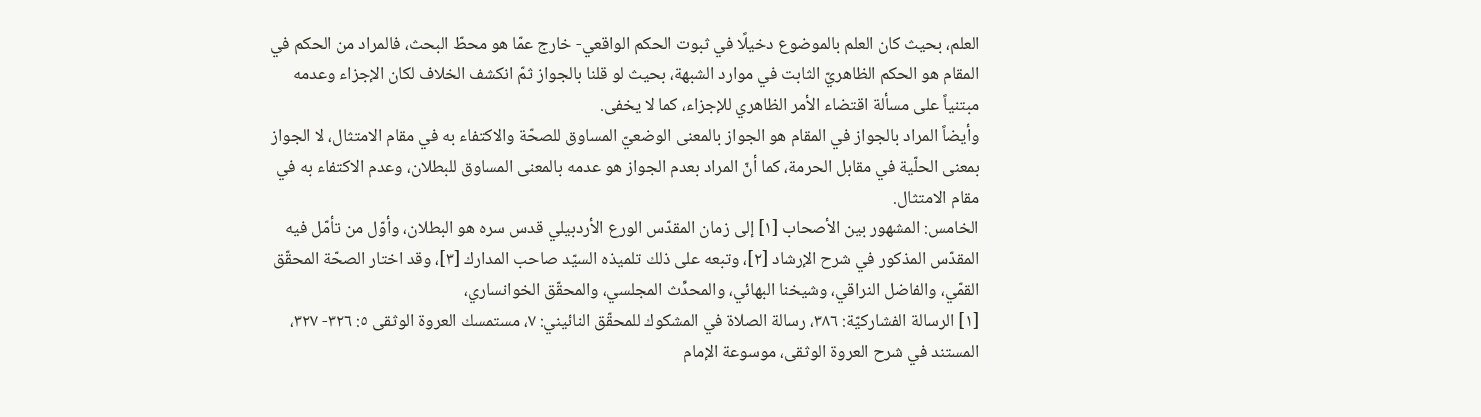العلم، بحيث كان العلم بالموضوع دخيلًا في ثبوت الحكم الواقعي- خارج عمّا هو محطّ البحث، فالمراد من الحكم في المقام هو الحكم الظاهريّ الثابت في موارد الشبهة، بحيث لو قلنا بالجواز ثمّ انكشف الخلاف لكان الإجزاء وعدمه مبتنياً على مسألة اقتضاء الأمر الظاهري للإجزاء، كما لا يخفى.
وأيضاً المراد بالجواز في المقام هو الجواز بالمعنى الوضعيّ المساوق للصحّة والاكتفاء به في مقام الامتثال، لا الجواز بمعنى الحلّية في مقابل الحرمة، كما أنّ المراد بعدم الجواز هو عدمه بالمعنى المساوق للبطلان، وعدم الاكتفاء به في مقام الامتثال.
الخامس: المشهور بين الأصحاب [١] إلى زمان المقدّس الورع الأردبيلي قدس سره هو البطلان، وأوّل من تأمّل فيه المقدّس المذكور في شرح الإرشاد [٢]، وتبعه على ذلك تلميذه السيّد صاحب المدارك [٣]، وقد اختار الصحّة المحقّق القمّي، والفاضل النراقي، وشيخنا البهائي، والمحدِّث المجلسي، والمحقّق الخوانساري،
[١] الرسالة الفشاركيّة: ٣٨٦، رسالة الصلاة في المشكوك للمحقّق النائيني: ٧، مستمسك العروة الوثقى ٥: ٣٢٦- ٣٢٧، المستند في شرح العروة الوثقى، موسوعة الإمام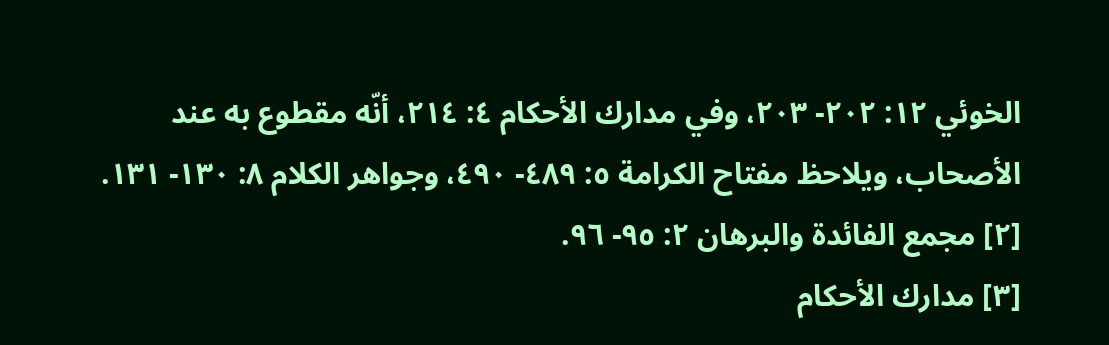الخوئي ١٢: ٢٠٢- ٢٠٣، وفي مدارك الأحكام ٤: ٢١٤، أنّه مقطوع به عند الأصحاب، ويلاحظ مفتاح الكرامة ٥: ٤٨٩- ٤٩٠، وجواهر الكلام ٨: ١٣٠- ١٣١.
[٢] مجمع الفائدة والبرهان ٢: ٩٥- ٩٦.
[٣] مدارك الأحكام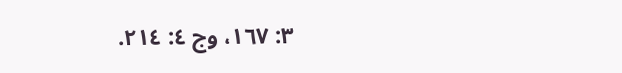٣: ١٦٧، وج ٤: ٢١٤.